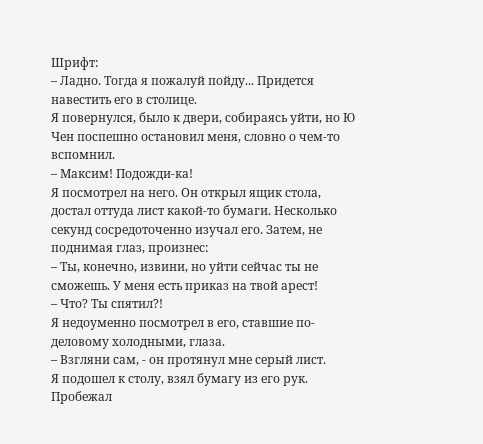Шрифт:
– Ладно. Тогда я пожалуй пойду... Придется навестить его в столице.
Я повернулся, было к двери, собираясь уйти, но Ю Чен поспешно остановил меня, словно о чем-то вспомнил.
– Максим! Подожди-ка!
Я посмотрел на него. Он открыл ящик стола, достал оттуда лист какой-то бумаги. Несколько секунд сосредоточенно изучал его. Затем, не поднимая глаз, произнес:
– Ты, конечно, извини, но уйти сейчас ты не сможешь. У меня есть приказ на твой арест!
– Что? Ты спятил?!
Я недоуменно посмотрел в его, ставшие по-деловому холодными, глаза.
– Взгляни сам, - он протянул мне серый лист.
Я подошел к столу, взял бумагу из его рук. Пробежал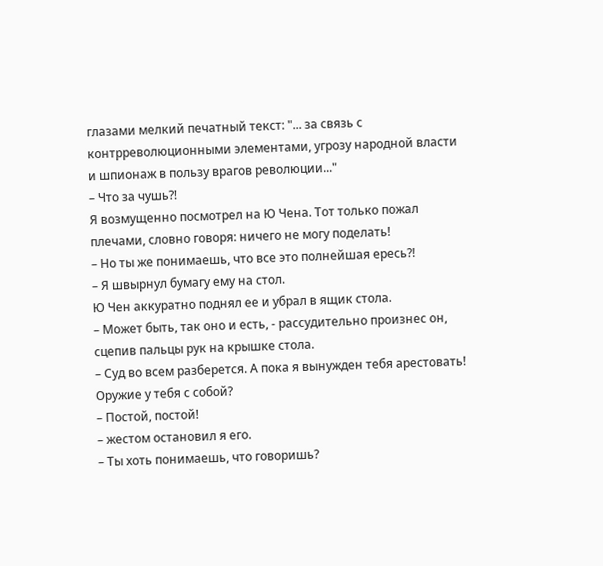глазами мелкий печатный текст: "... за связь с контрреволюционными элементами, угрозу народной власти и шпионаж в пользу врагов революции..."
– Что за чушь?!
Я возмущенно посмотрел на Ю Чена. Тот только пожал плечами, словно говоря: ничего не могу поделать!
– Но ты же понимаешь, что все это полнейшая ересь?!
– Я швырнул бумагу ему на стол.
Ю Чен аккуратно поднял ее и убрал в ящик стола.
– Может быть, так оно и есть, - рассудительно произнес он, сцепив пальцы рук на крышке стола.
– Суд во всем разберется. А пока я вынужден тебя арестовать! Оружие у тебя с собой?
– Постой, постой!
– жестом остановил я его.
– Ты хоть понимаешь, что говоришь?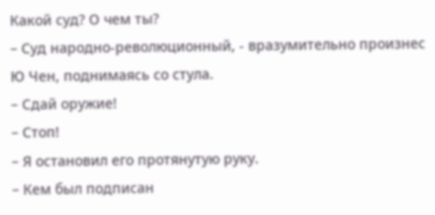Какой суд? О чем ты?
– Суд народно-революционный, - вразумительно произнес Ю Чен, поднимаясь со стула.
– Сдай оружие!
– Стоп!
– Я остановил его протянутую руку.
– Кем был подписан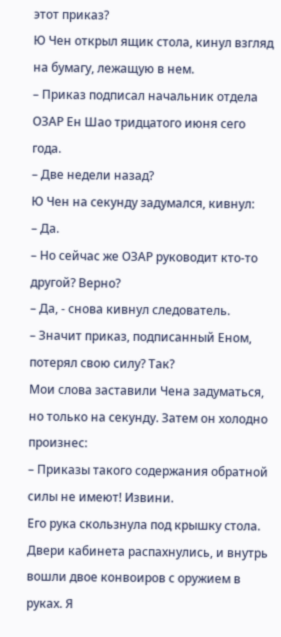этот приказ?
Ю Чен открыл ящик стола, кинул взгляд на бумагу, лежащую в нем.
– Приказ подписал начальник отдела ОЗАР Ен Шао тридцатого июня сего года.
– Две недели назад?
Ю Чен на секунду задумался, кивнул:
– Да.
– Но сейчас же ОЗАР руководит кто-то другой? Верно?
– Да, - снова кивнул следователь.
– Значит приказ, подписанный Еном, потерял свою силу? Так?
Мои слова заставили Чена задуматься, но только на секунду. Затем он холодно произнес:
– Приказы такого содержания обратной силы не имеют! Извини.
Его рука скользнула под крышку стола. Двери кабинета распахнулись, и внутрь вошли двое конвоиров с оружием в руках. Я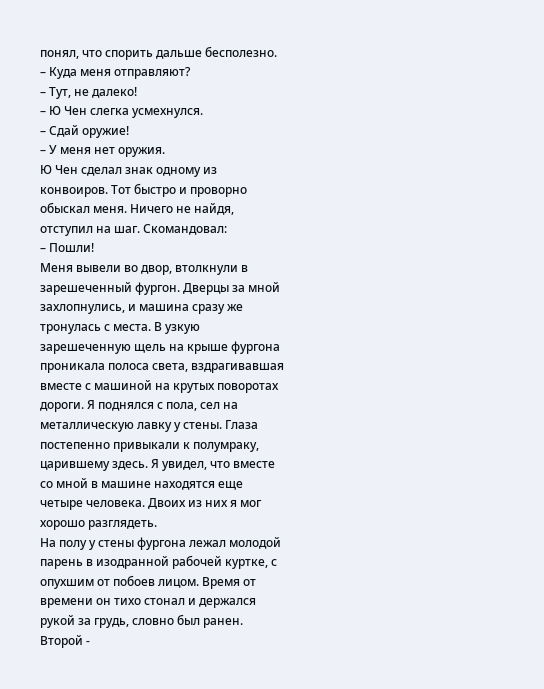понял, что спорить дальше бесполезно.
– Куда меня отправляют?
– Тут, не далеко!
– Ю Чен слегка усмехнулся.
– Сдай оружие!
– У меня нет оружия.
Ю Чен сделал знак одному из конвоиров. Тот быстро и проворно обыскал меня. Ничего не найдя, отступил на шаг. Скомандовал:
– Пошли!
Меня вывели во двор, втолкнули в зарешеченный фургон. Дверцы за мной захлопнулись, и машина сразу же тронулась с места. В узкую зарешеченную щель на крыше фургона проникала полоса света, вздрагивавшая вместе с машиной на крутых поворотах дороги. Я поднялся с пола, сел на металлическую лавку у стены. Глаза постепенно привыкали к полумраку, царившему здесь. Я увидел, что вместе со мной в машине находятся еще четыре человека. Двоих из них я мог хорошо разглядеть.
На полу у стены фургона лежал молодой парень в изодранной рабочей куртке, с опухшим от побоев лицом. Время от времени он тихо стонал и держался рукой за грудь, словно был ранен. Второй -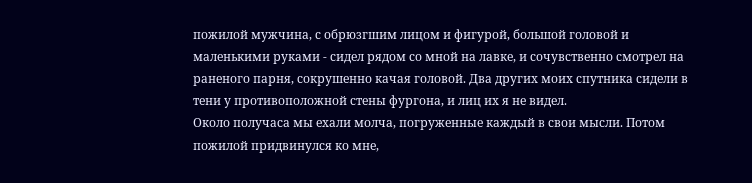пожилой мужчина, с обрюзгшим лицом и фигурой, большой головой и маленькими руками - сидел рядом со мной на лавке, и сочувственно смотрел на раненого парня, сокрушенно качая головой. Два других моих спутника сидели в тени у противоположной стены фургона, и лиц их я не видел.
Около получаса мы ехали молча, погруженные каждый в свои мысли. Потом пожилой придвинулся ко мне,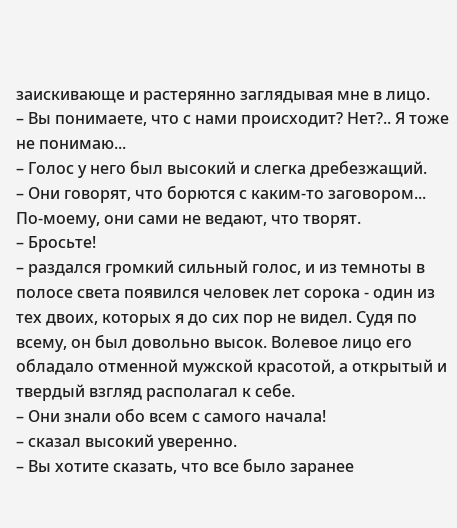заискивающе и растерянно заглядывая мне в лицо.
– Вы понимаете, что с нами происходит? Нет?.. Я тоже не понимаю...
– Голос у него был высокий и слегка дребезжащий.
– Они говорят, что борются с каким-то заговором... По-моему, они сами не ведают, что творят.
– Бросьте!
– раздался громкий сильный голос, и из темноты в полосе света появился человек лет сорока - один из тех двоих, которых я до сих пор не видел. Судя по всему, он был довольно высок. Волевое лицо его обладало отменной мужской красотой, а открытый и твердый взгляд располагал к себе.
– Они знали обо всем с самого начала!
– сказал высокий уверенно.
– Вы хотите сказать, что все было заранее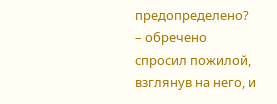предопределено?
– обречено спросил пожилой, взглянув на него, и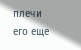плечи его еще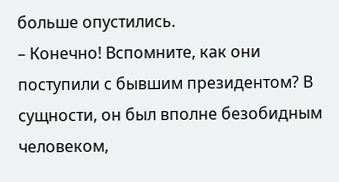больше опустились.
– Конечно! Вспомните, как они поступили с бывшим президентом? В сущности, он был вполне безобидным человеком,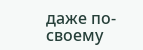даже по-своему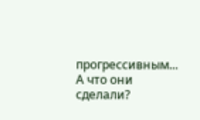прогрессивным... А что они сделали?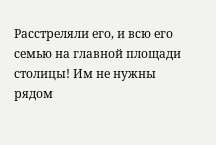Расстреляли его, и всю его семью на главной площади столицы! Им не нужны рядом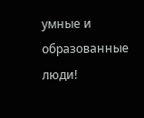умные и образованные люди!